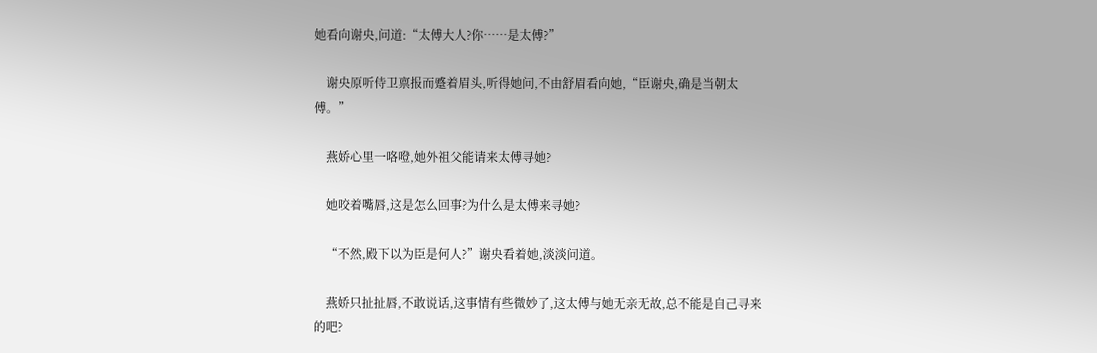她看向谢央,问道:“太傅大人?你……是太傅?”

    谢央原听侍卫禀报而蹙着眉头,听得她问,不由舒眉看向她,“臣谢央,确是当朝太傅。”

    燕娇心里一咯噔,她外祖父能请来太傅寻她?

    她咬着嘴唇,这是怎么回事?为什么是太傅来寻她?

    “不然,殿下以为臣是何人?”谢央看着她,淡淡问道。

    燕娇只扯扯唇,不敢说话,这事情有些微妙了,这太傅与她无亲无故,总不能是自己寻来的吧?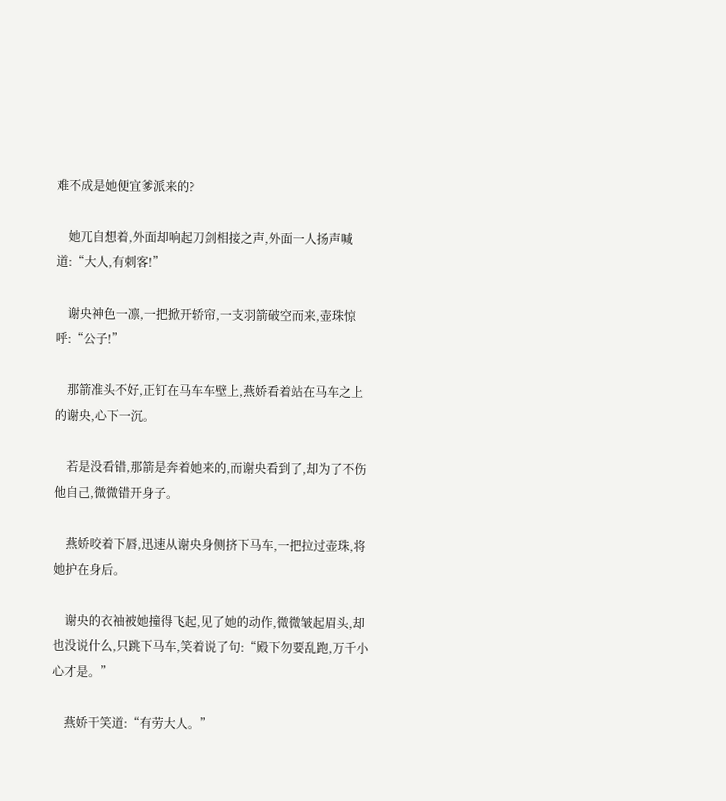难不成是她便宜爹派来的?

    她兀自想着,外面却响起刀剑相接之声,外面一人扬声喊道:“大人,有刺客!”

    谢央神色一凛,一把掀开轿帘,一支羽箭破空而来,壶珠惊呼:“公子!”

    那箭准头不好,正钉在马车车壁上,燕娇看着站在马车之上的谢央,心下一沉。

    若是没看错,那箭是奔着她来的,而谢央看到了,却为了不伤他自己,微微错开身子。

    燕娇咬着下唇,迅速从谢央身侧挤下马车,一把拉过壶珠,将她护在身后。

    谢央的衣袖被她撞得飞起,见了她的动作,微微皱起眉头,却也没说什么,只跳下马车,笑着说了句:“殿下勿要乱跑,万千小心才是。”

    燕娇干笑道:“有劳大人。”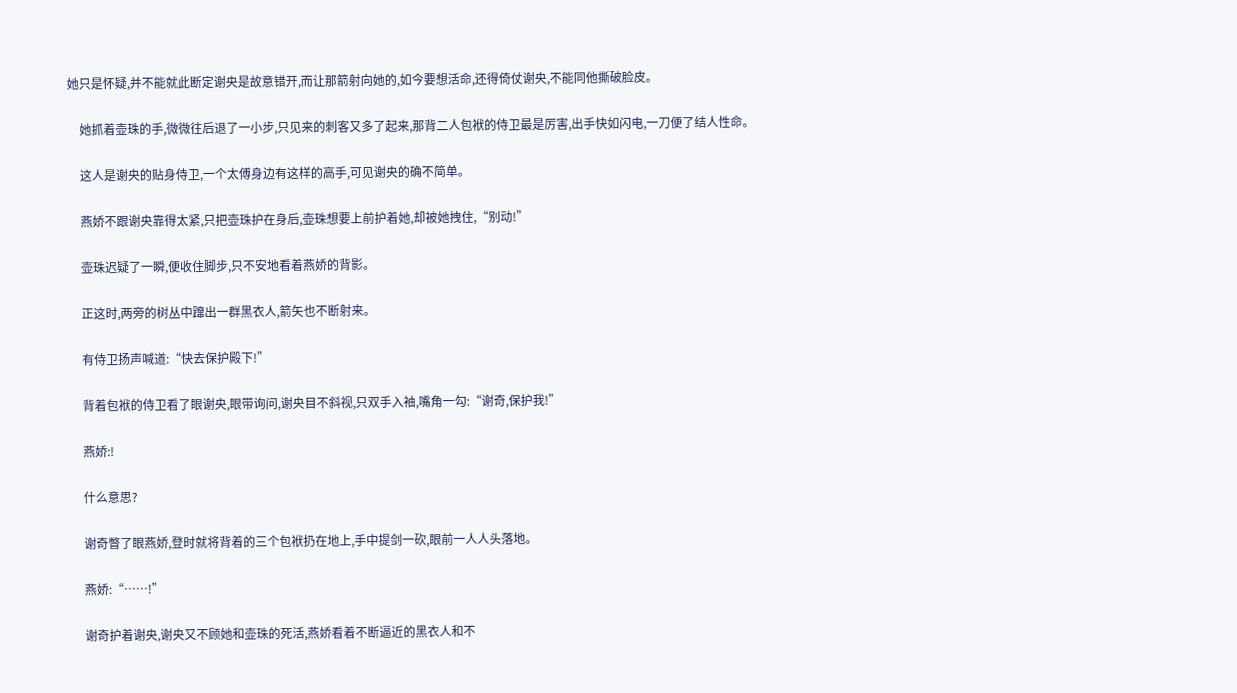她只是怀疑,并不能就此断定谢央是故意错开,而让那箭射向她的,如今要想活命,还得倚仗谢央,不能同他撕破脸皮。

    她抓着壶珠的手,微微往后退了一小步,只见来的刺客又多了起来,那背二人包袱的侍卫最是厉害,出手快如闪电,一刀便了结人性命。

    这人是谢央的贴身侍卫,一个太傅身边有这样的高手,可见谢央的确不简单。

    燕娇不跟谢央靠得太紧,只把壶珠护在身后,壶珠想要上前护着她,却被她拽住,“别动!”

    壶珠迟疑了一瞬,便收住脚步,只不安地看着燕娇的背影。

    正这时,两旁的树丛中蹿出一群黑衣人,箭矢也不断射来。

    有侍卫扬声喊道:“快去保护殿下!”

    背着包袱的侍卫看了眼谢央,眼带询问,谢央目不斜视,只双手入袖,嘴角一勾:“谢奇,保护我!”

    燕娇:!

    什么意思?

    谢奇瞥了眼燕娇,登时就将背着的三个包袱扔在地上,手中提剑一砍,眼前一人人头落地。

    燕娇:“……!”

    谢奇护着谢央,谢央又不顾她和壶珠的死活,燕娇看着不断逼近的黑衣人和不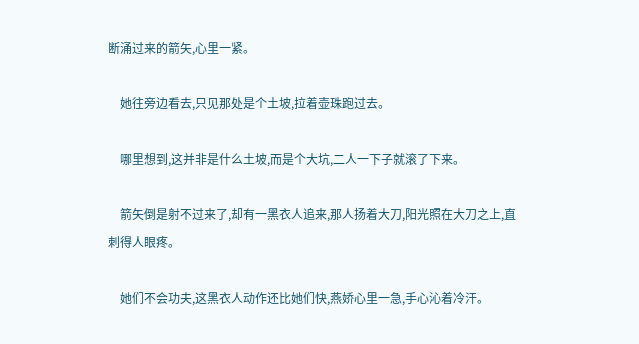断涌过来的箭矢,心里一紧。

    她往旁边看去,只见那处是个土坡,拉着壶珠跑过去。

    哪里想到,这并非是什么土坡,而是个大坑,二人一下子就滚了下来。

    箭矢倒是射不过来了,却有一黑衣人追来,那人扬着大刀,阳光照在大刀之上,直刺得人眼疼。

    她们不会功夫,这黑衣人动作还比她们快,燕娇心里一急,手心沁着冷汗。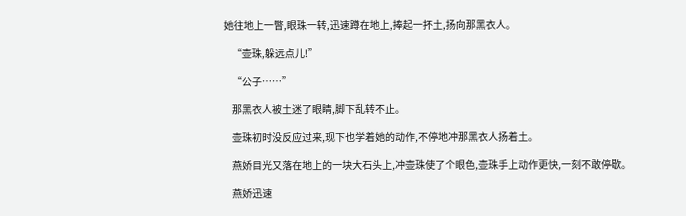她往地上一瞥,眼珠一转,迅速蹲在地上,捧起一抔土,扬向那黑衣人。

    “壶珠,躲远点儿!”

    “公子……”

    那黑衣人被土迷了眼睛,脚下乱转不止。

    壶珠初时没反应过来,现下也学着她的动作,不停地冲那黑衣人扬着土。

    燕娇目光又落在地上的一块大石头上,冲壶珠使了个眼色,壶珠手上动作更快,一刻不敢停歇。

    燕娇迅速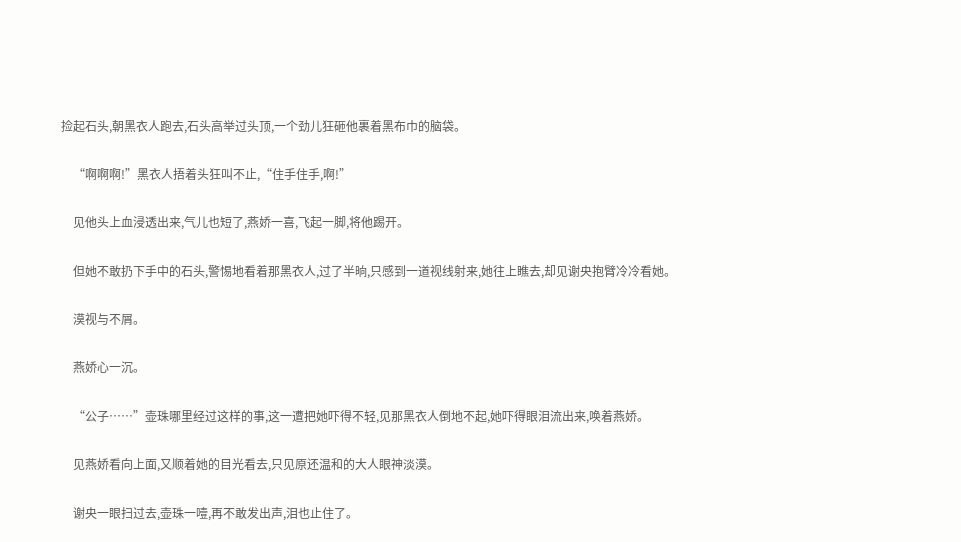捡起石头,朝黑衣人跑去,石头高举过头顶,一个劲儿狂砸他裹着黑布巾的脑袋。

    “啊啊啊!”黑衣人捂着头狂叫不止,“住手住手,啊!”

    见他头上血浸透出来,气儿也短了,燕娇一喜,飞起一脚,将他踢开。

    但她不敢扔下手中的石头,警惕地看着那黑衣人,过了半晌,只感到一道视线射来,她往上瞧去,却见谢央抱臂冷冷看她。

    漠视与不屑。

    燕娇心一沉。

    “公子……”壶珠哪里经过这样的事,这一遭把她吓得不轻,见那黑衣人倒地不起,她吓得眼泪流出来,唤着燕娇。

    见燕娇看向上面,又顺着她的目光看去,只见原还温和的大人眼神淡漠。

    谢央一眼扫过去,壶珠一噎,再不敢发出声,泪也止住了。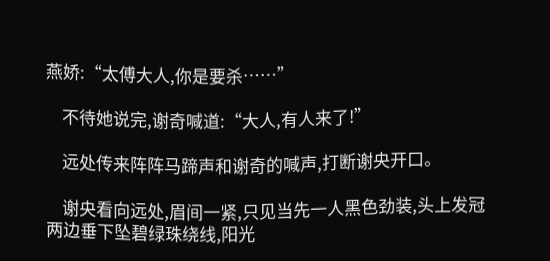燕娇:“太傅大人,你是要杀……”

    不待她说完,谢奇喊道:“大人,有人来了!”

    远处传来阵阵马蹄声和谢奇的喊声,打断谢央开口。

    谢央看向远处,眉间一紧,只见当先一人黑色劲装,头上发冠两边垂下坠碧绿珠绕线,阳光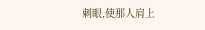刺眼,使那人肩上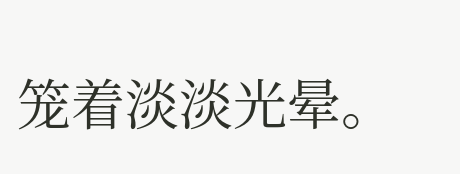笼着淡淡光晕。